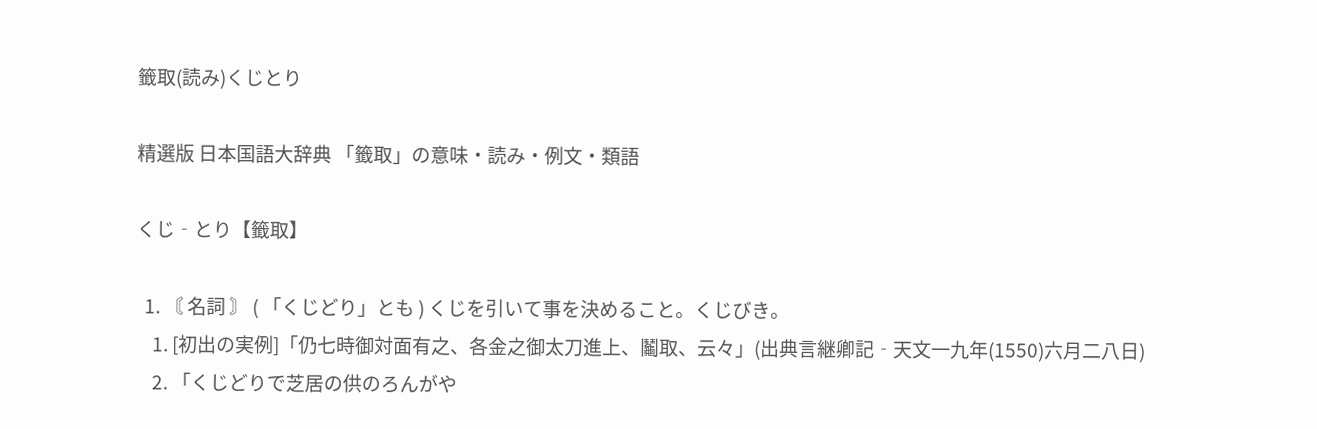籤取(読み)くじとり

精選版 日本国語大辞典 「籤取」の意味・読み・例文・類語

くじ‐とり【籤取】

  1. 〘 名詞 〙 ( 「くじどり」とも ) くじを引いて事を決めること。くじびき。
    1. [初出の実例]「仍七時御対面有之、各金之御太刀進上、鬮取、云々」(出典言継卿記‐天文一九年(1550)六月二八日)
    2. 「くじどりで芝居の供のろんがや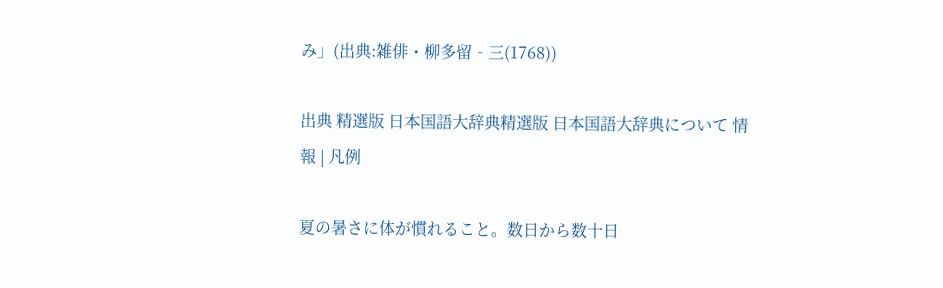み」(出典:雑俳・柳多留‐三(1768))

出典 精選版 日本国語大辞典精選版 日本国語大辞典について 情報 | 凡例

夏の暑さに体が慣れること。数日から数十日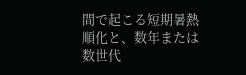間で起こる短期暑熱順化と、数年または数世代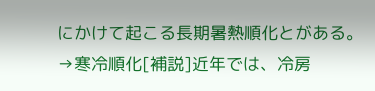にかけて起こる長期暑熱順化とがある。→寒冷順化[補説]近年では、冷房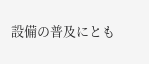設備の普及にとも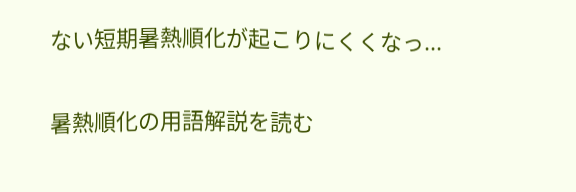ない短期暑熱順化が起こりにくくなっ...

暑熱順化の用語解説を読む